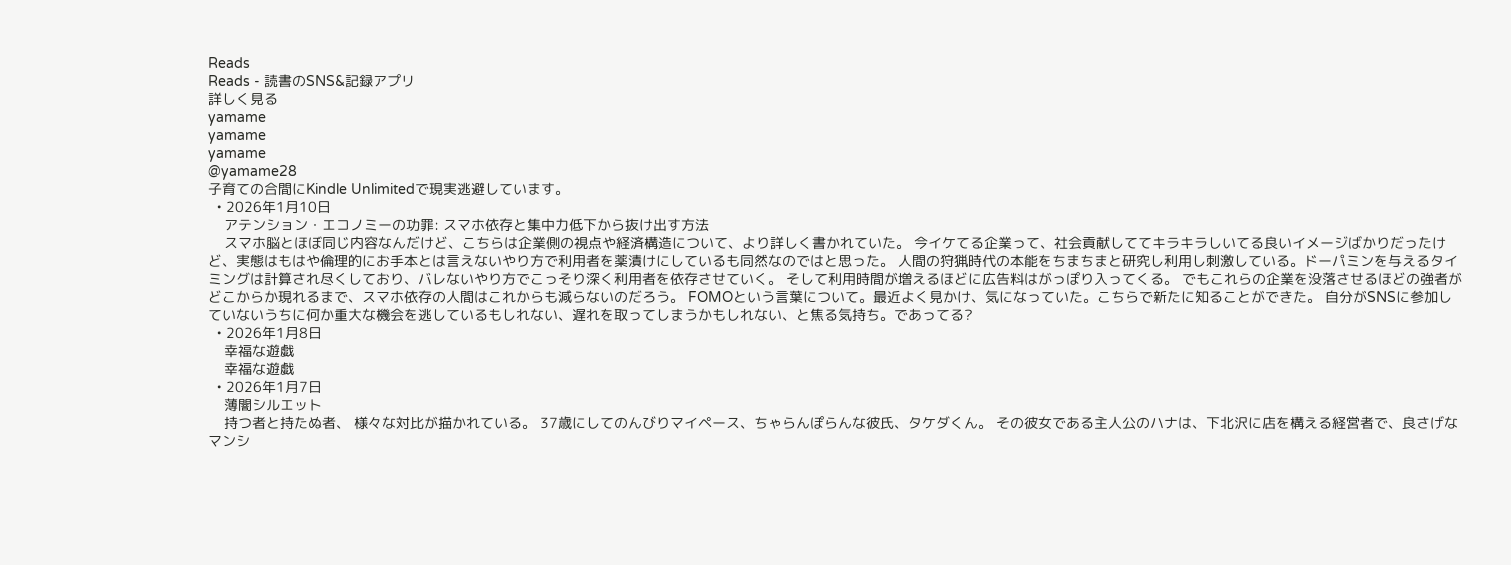Reads
Reads - 読書のSNS&記録アプリ
詳しく見る
yamame
yamame
yamame
@yamame28
子育ての合間にKindle Unlimitedで現実逃避しています。
  • 2026年1月10日
    アテンション・エコノミーの功罪: スマホ依存と集中力低下から抜け出す方法
    スマホ脳とほぼ同じ内容なんだけど、こちらは企業側の視点や経済構造について、より詳しく書かれていた。 今イケてる企業って、社会貢献しててキラキラしいてる良いイメージばかりだったけど、実態はもはや倫理的にお手本とは言えないやり方で利用者を薬漬けにしているも同然なのではと思った。 人間の狩猟時代の本能をちまちまと研究し利用し刺激している。ドーパミンを与えるタイミングは計算され尽くしており、バレないやり方でこっそり深く利用者を依存させていく。 そして利用時間が増えるほどに広告料はがっぽり入ってくる。 でもこれらの企業を没落させるほどの強者がどこからか現れるまで、スマホ依存の人間はこれからも減らないのだろう。 FOMOという言葉について。最近よく見かけ、気になっていた。こちらで新たに知ることができた。 自分がSNSに参加していないうちに何か重大な機会を逃しているもしれない、遅れを取ってしまうかもしれない、と焦る気持ち。であってる?
  • 2026年1月8日
    幸福な遊戯
    幸福な遊戯
  • 2026年1月7日
    薄闇シルエット
    持つ者と持たぬ者、 様々な対比が描かれている。 37歳にしてのんびりマイペース、ちゃらんぽらんな彼氏、タケダくん。 その彼女である主人公のハナは、下北沢に店を構える経営者で、良さげなマンシ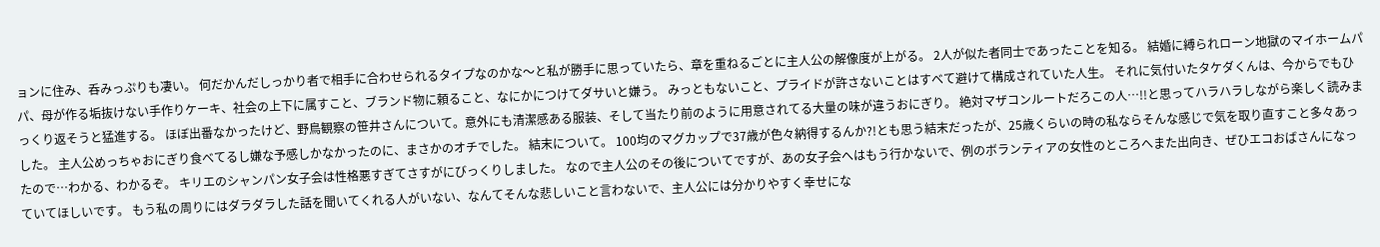ョンに住み、呑みっぷりも凄い。 何だかんだしっかり者で相手に合わせられるタイプなのかな〜と私が勝手に思っていたら、章を重ねるごとに主人公の解像度が上がる。 2人が似た者同士であったことを知る。 結婚に縛られローン地獄のマイホームパパ、母が作る垢抜けない手作りケーキ、社会の上下に属すこと、ブランド物に頼ること、なにかにつけてダサいと嫌う。 みっともないこと、プライドが許さないことはすべて避けて構成されていた人生。 それに気付いたタケダくんは、今からでもひっくり返そうと猛進する。 ほぼ出番なかったけど、野鳥観察の笹井さんについて。意外にも清潔感ある服装、そして当たり前のように用意されてる大量の味が違うおにぎり。 絶対マザコンルートだろこの人…!!と思ってハラハラしながら楽しく読みました。 主人公めっちゃおにぎり食べてるし嫌な予感しかなかったのに、まさかのオチでした。 結末について。 100均のマグカップで37歳が色々納得するんか?!とも思う結末だったが、25歳くらいの時の私ならそんな感じで気を取り直すこと多々あったので…わかる、わかるぞ。 キリエのシャンパン女子会は性格悪すぎてさすがにびっくりしました。 なので主人公のその後についてですが、あの女子会へはもう行かないで、例のボランティアの女性のところへまた出向き、ぜひエコおばさんになっていてほしいです。 もう私の周りにはダラダラした話を聞いてくれる人がいない、なんてそんな悲しいこと言わないで、主人公には分かりやすく幸せにな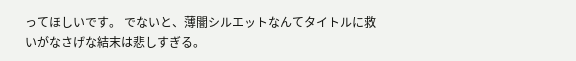ってほしいです。 でないと、薄闇シルエットなんてタイトルに救いがなさげな結末は悲しすぎる。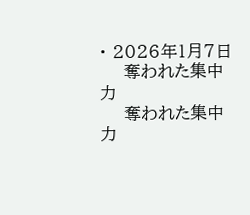• 2026年1月7日
    奪われた集中力
    奪われた集中力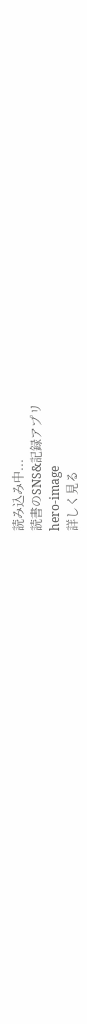読み込み中...
読書のSNS&記録アプリ
hero-image
詳しく見る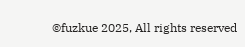©fuzkue 2025, All rights reserved